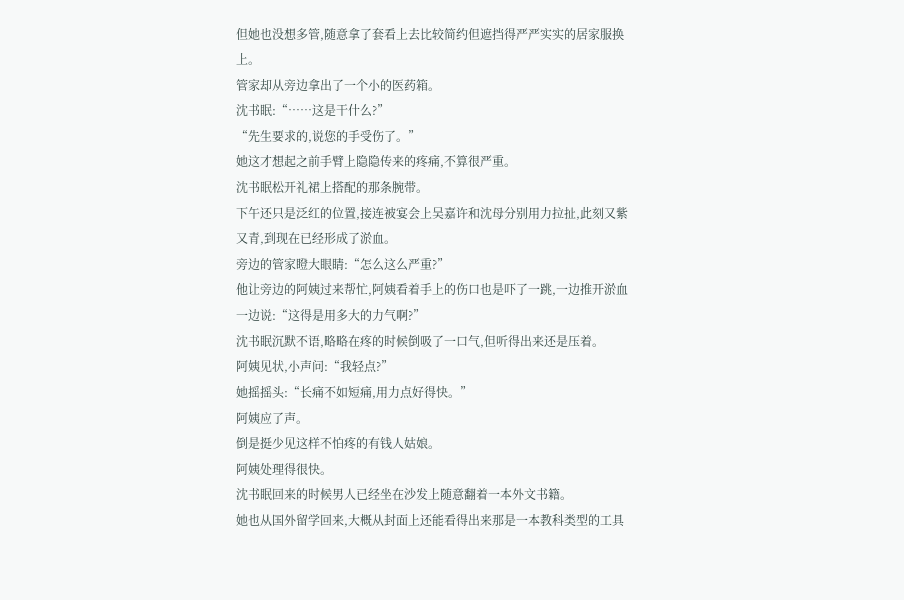但她也没想多管,随意拿了套看上去比较简约但遮挡得严严实实的居家服换上。
管家却从旁边拿出了一个小的医药箱。
沈书眠:“……这是干什么?”
“先生要求的,说您的手受伤了。”
她这才想起之前手臂上隐隐传来的疼痛,不算很严重。
沈书眠松开礼裙上搭配的那条腕带。
下午还只是泛红的位置,接连被宴会上吴嘉许和沈母分别用力拉扯,此刻又紫又青,到现在已经形成了淤血。
旁边的管家瞪大眼睛:“怎么这么严重?”
他让旁边的阿姨过来帮忙,阿姨看着手上的伤口也是吓了一跳,一边推开淤血一边说:“这得是用多大的力气啊?”
沈书眠沉默不语,略略在疼的时候倒吸了一口气,但听得出来还是压着。
阿姨见状,小声问:“我轻点?”
她摇摇头:“长痛不如短痛,用力点好得快。”
阿姨应了声。
倒是挺少见这样不怕疼的有钱人姑娘。
阿姨处理得很快。
沈书眠回来的时候男人已经坐在沙发上随意翻着一本外文书籍。
她也从国外留学回来,大概从封面上还能看得出来那是一本教科类型的工具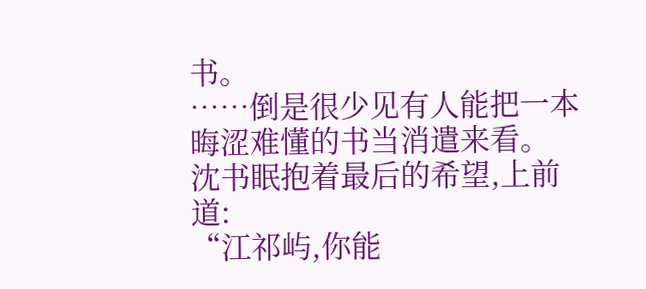书。
……倒是很少见有人能把一本晦涩难懂的书当消遣来看。
沈书眠抱着最后的希望,上前道:
“江祁屿,你能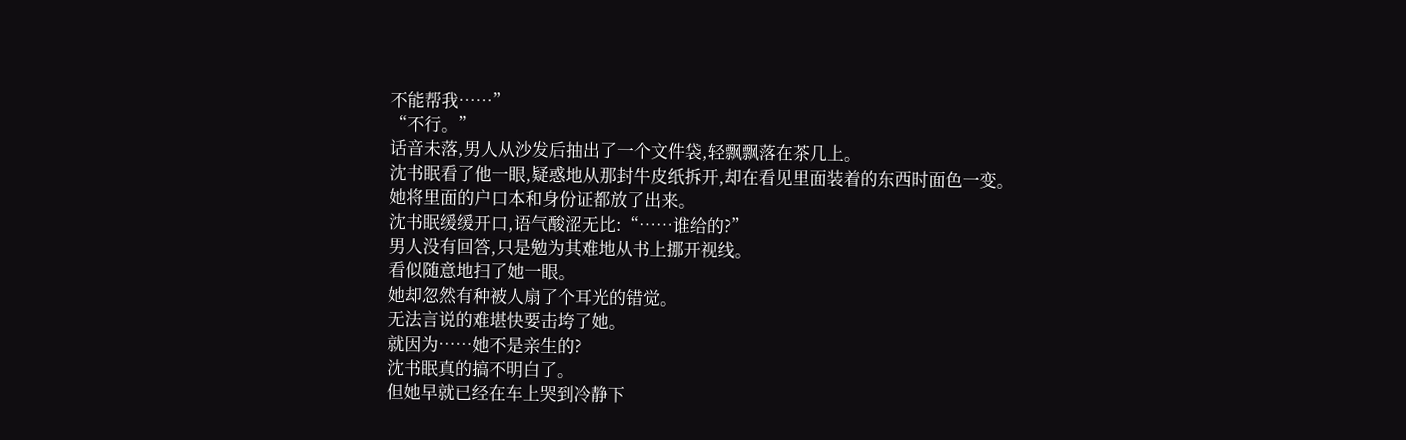不能帮我……”
“不行。”
话音未落,男人从沙发后抽出了一个文件袋,轻飘飘落在茶几上。
沈书眠看了他一眼,疑惑地从那封牛皮纸拆开,却在看见里面装着的东西时面色一变。
她将里面的户口本和身份证都放了出来。
沈书眠缓缓开口,语气酸涩无比:“……谁给的?”
男人没有回答,只是勉为其难地从书上挪开视线。
看似随意地扫了她一眼。
她却忽然有种被人扇了个耳光的错觉。
无法言说的难堪快要击垮了她。
就因为……她不是亲生的?
沈书眠真的搞不明白了。
但她早就已经在车上哭到冷静下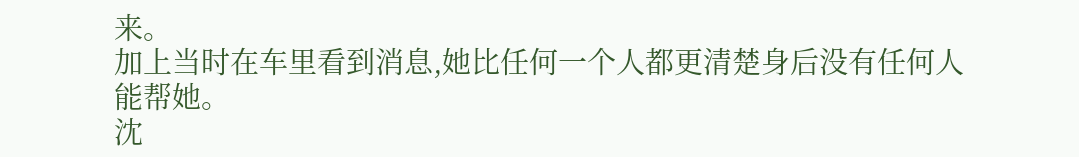来。
加上当时在车里看到消息,她比任何一个人都更清楚身后没有任何人能帮她。
沈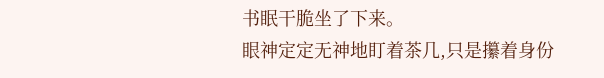书眠干脆坐了下来。
眼神定定无神地盯着茶几,只是攥着身份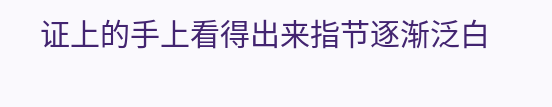证上的手上看得出来指节逐渐泛白